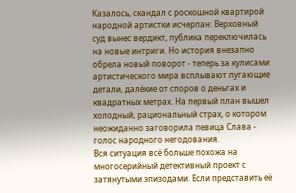Казалось, скандал с роскошной квартирой народной артистки исчерпан: Верховный суд вынес вердикт, публика переключилась на новые интриги. Но история внезапно обрела новый поворот - теперь за кулисами артистического мира всплывают пугающие детали, далёкие от споров о деньгах и квадратных метрах. На первый план вышел холодный, рациональный страх, о котором неожиданно заговорила певица Слава - голос народного негодования.
Вся ситуация всё больше похожа на многосерийный детективный проект с затянутыми эпизодами. Если представить её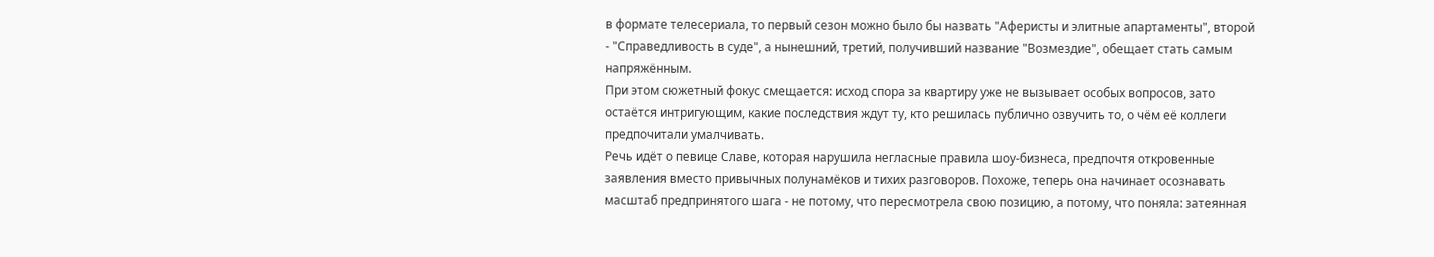в формате телесериала, то первый сезон можно было бы назвать "Аферисты и элитные апартаменты", второй - "Справедливость в суде", а нынешний, третий, получивший название "Возмездие", обещает стать самым напряжённым.
При этом сюжетный фокус смещается: исход спора за квартиру уже не вызывает особых вопросов, зато остаётся интригующим, какие последствия ждут ту, кто решилась публично озвучить то, о чём её коллеги предпочитали умалчивать.
Речь идёт о певице Славе, которая нарушила негласные правила шоу‑бизнеса, предпочтя откровенные заявления вместо привычных полунамёков и тихих разговоров. Похоже, теперь она начинает осознавать масштаб предпринятого шага - не потому, что пересмотрела свою позицию, а потому, что поняла: затеянная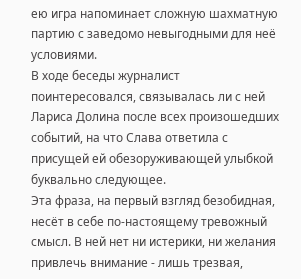ею игра напоминает сложную шахматную партию с заведомо невыгодными для неё условиями.
В ходе беседы журналист поинтересовался, связывалась ли с ней Лариса Долина после всех произошедших событий, на что Слава ответила с присущей ей обезоруживающей улыбкой буквально следующее.
Эта фраза, на первый взгляд безобидная, несёт в себе по‑настоящему тревожный смысл. В ней нет ни истерики, ни желания привлечь внимание - лишь трезвая,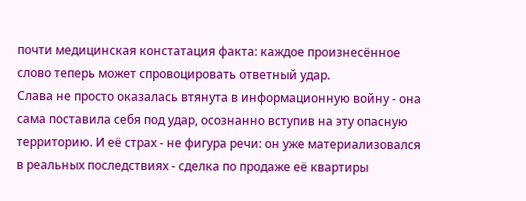почти медицинская констатация факта: каждое произнесённое слово теперь может спровоцировать ответный удар.
Слава не просто оказалась втянута в информационную войну - она сама поставила себя под удар, осознанно вступив на эту опасную территорию. И её страх - не фигура речи: он уже материализовался в реальных последствиях - сделка по продаже её квартиры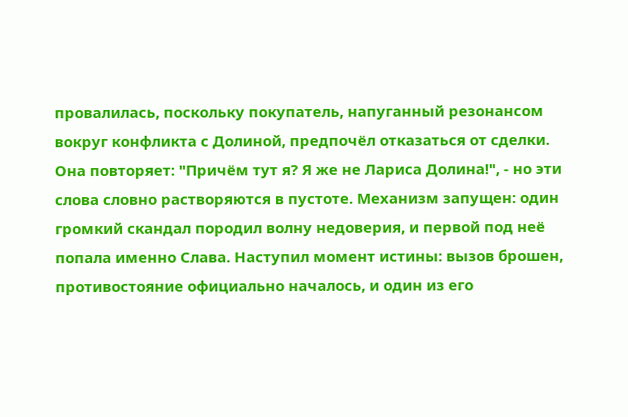провалилась, поскольку покупатель, напуганный резонансом вокруг конфликта с Долиной, предпочёл отказаться от сделки.
Она повторяет: "Причём тут я? Я же не Лариса Долина!", - но эти слова словно растворяются в пустоте. Механизм запущен: один громкий скандал породил волну недоверия, и первой под неё попала именно Слава. Наступил момент истины: вызов брошен, противостояние официально началось, и один из его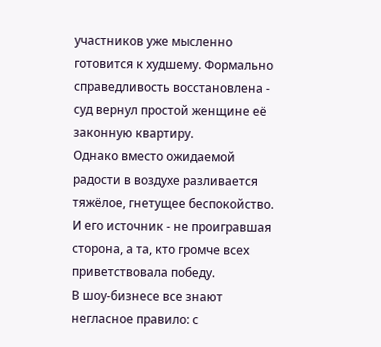участников уже мысленно готовится к худшему. Формально справедливость восстановлена - суд вернул простой женщине её законную квартиру.
Однако вместо ожидаемой радости в воздухе разливается тяжёлое, гнетущее беспокойство. И его источник - не проигравшая сторона, а та, кто громче всех приветствовала победу.
В шоу‑бизнесе все знают негласное правило: с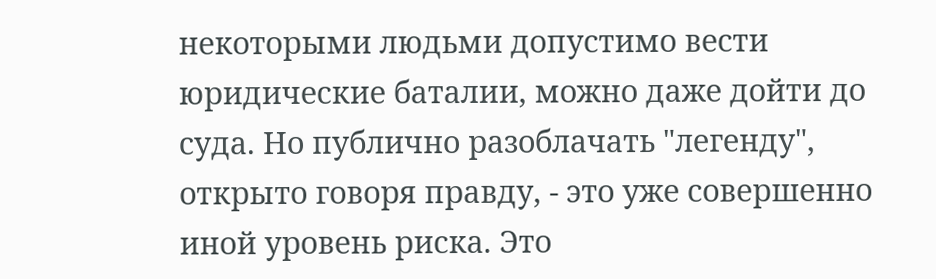некоторыми людьми допустимо вести юридические баталии, можно даже дойти до суда. Но публично разоблачать "легенду", открыто говоря правду, - это уже совершенно иной уровень риска. Это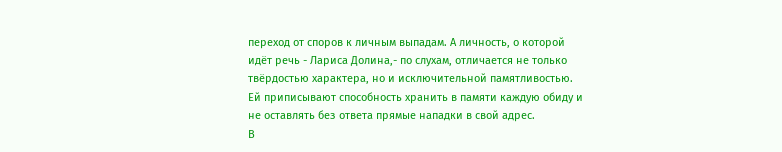переход от споров к личным выпадам. А личность, о которой идёт речь - Лариса Долина,- по слухам, отличается не только твёрдостью характера, но и исключительной памятливостью.
Ей приписывают способность хранить в памяти каждую обиду и не оставлять без ответа прямые нападки в свой адрес.
В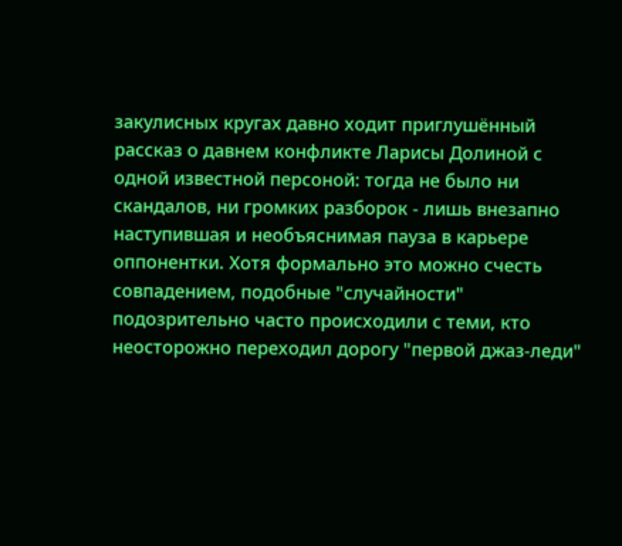закулисных кругах давно ходит приглушённый рассказ о давнем конфликте Ларисы Долиной с одной известной персоной: тогда не было ни скандалов, ни громких разборок - лишь внезапно наступившая и необъяснимая пауза в карьере оппонентки. Хотя формально это можно счесть совпадением, подобные "случайности" подозрительно часто происходили с теми, кто неосторожно переходил дорогу "первой джаз‑леди"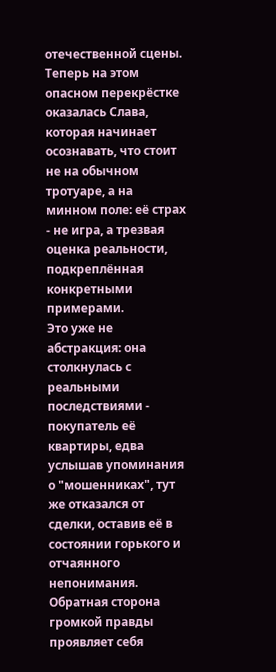отечественной сцены.
Теперь на этом опасном перекрёстке оказалась Слава, которая начинает осознавать, что стоит не на обычном тротуаре, а на минном поле: её страх - не игра, а трезвая оценка реальности, подкреплённая конкретными примерами.
Это уже не абстракция: она столкнулась с реальными последствиями - покупатель её квартиры, едва услышав упоминания о "мошенниках", тут же отказался от сделки, оставив её в состоянии горького и отчаянного непонимания.
Обратная сторона громкой правды проявляет себя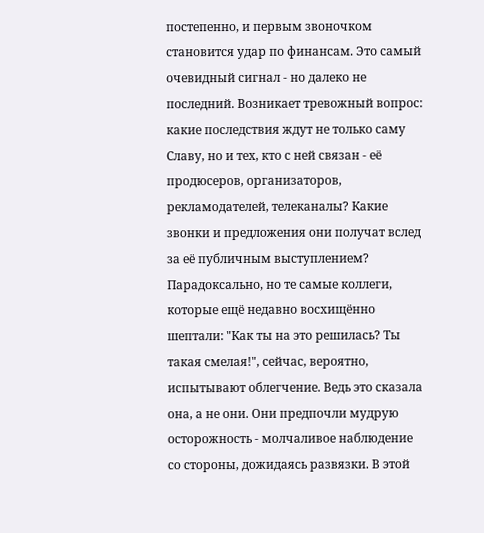постепенно, и первым звоночком становится удар по финансам. Это самый очевидный сигнал - но далеко не последний. Возникает тревожный вопрос: какие последствия ждут не только саму Славу, но и тех, кто с ней связан - её продюсеров, организаторов, рекламодателей, телеканалы? Какие звонки и предложения они получат вслед за её публичным выступлением?
Парадоксально, но те самые коллеги, которые ещё недавно восхищённо шептали: "Как ты на это решилась? Ты такая смелая!", сейчас, вероятно, испытывают облегчение. Ведь это сказала она, а не они. Они предпочли мудрую осторожность - молчаливое наблюдение со стороны, дожидаясь развязки. В этой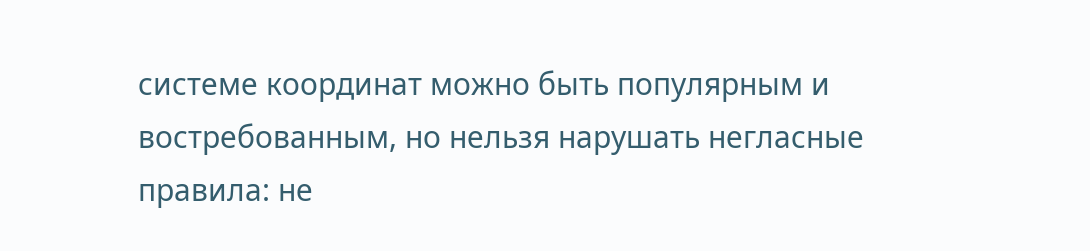системе координат можно быть популярным и востребованным, но нельзя нарушать негласные правила: не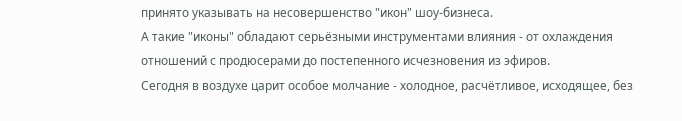принято указывать на несовершенство "икон" шоу‑бизнеса.
А такие "иконы" обладают серьёзными инструментами влияния - от охлаждения отношений с продюсерами до постепенного исчезновения из эфиров.
Сегодня в воздухе царит особое молчание - холодное, расчётливое, исходящее, без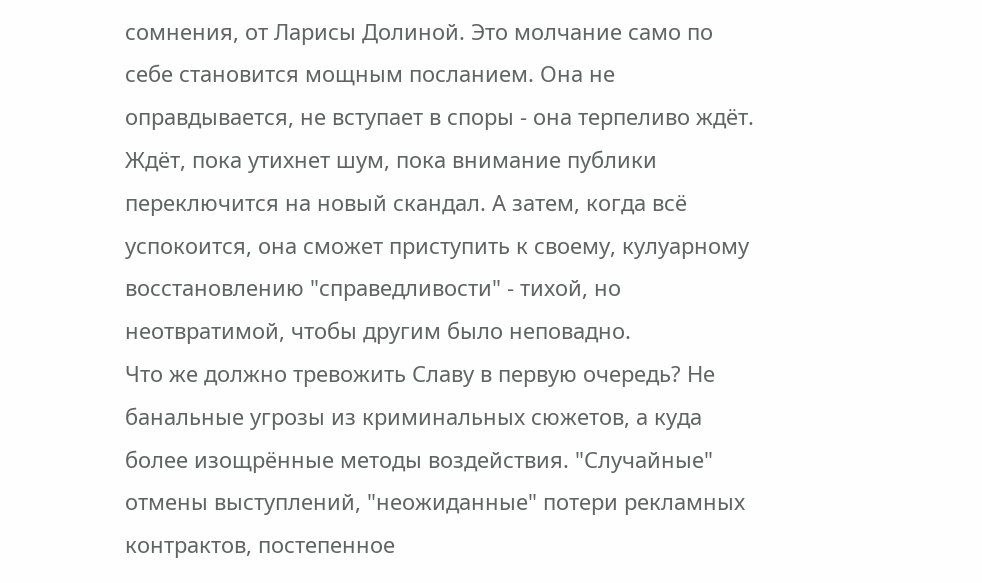сомнения, от Ларисы Долиной. Это молчание само по себе становится мощным посланием. Она не оправдывается, не вступает в споры - она терпеливо ждёт. Ждёт, пока утихнет шум, пока внимание публики переключится на новый скандал. А затем, когда всё успокоится, она сможет приступить к своему, кулуарному восстановлению "справедливости" - тихой, но неотвратимой, чтобы другим было неповадно.
Что же должно тревожить Славу в первую очередь? Не банальные угрозы из криминальных сюжетов, а куда более изощрённые методы воздействия. "Случайные" отмены выступлений, "неожиданные" потери рекламных контрактов, постепенное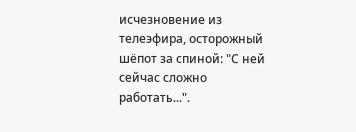исчезновение из телеэфира, осторожный шёпот за спиной: "С ней сейчас сложно работать...".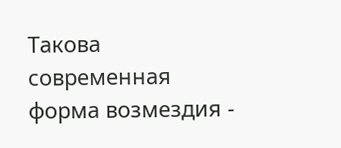Такова современная форма возмездия -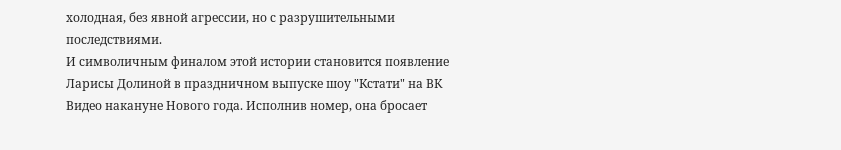холодная, без явной агрессии, но с разрушительными последствиями.
И символичным финалом этой истории становится появление Ларисы Долиной в праздничном выпуске шоу "Кстати" на ВК Видео накануне Нового года. Исполнив номер, она бросает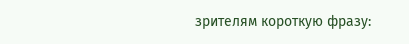зрителям короткую фразу: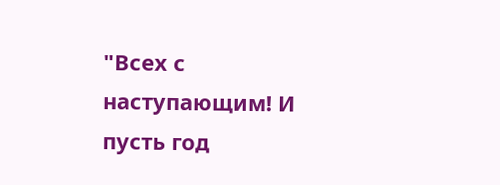"Всех с наступающим! И пусть год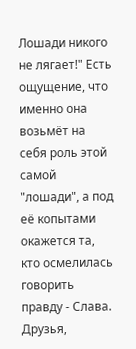Лошади никого не лягает!" Есть ощущение, что именно она возьмёт на себя роль этой самой "лошади", а под её копытами окажется та, кто осмелилась говорить правду - Слава.
Друзья,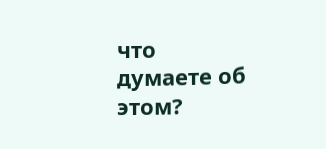что думаете об этом?